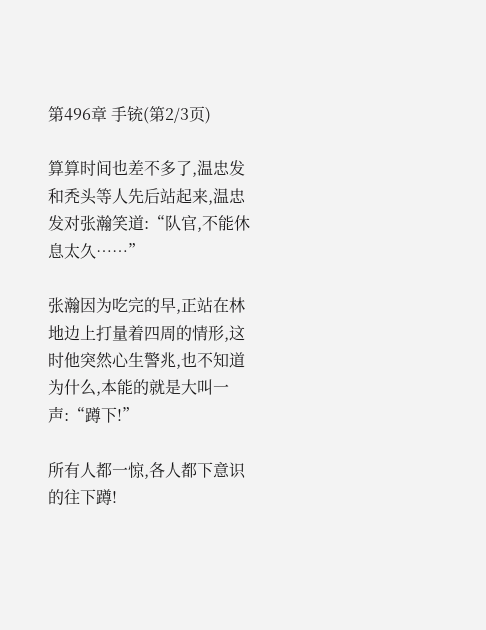第496章 手铳(第2/3页)

算算时间也差不多了,温忠发和秃头等人先后站起来,温忠发对张瀚笑道:“队官,不能休息太久……”

张瀚因为吃完的早,正站在林地边上打量着四周的情形,这时他突然心生警兆,也不知道为什么,本能的就是大叫一声:“蹲下!”

所有人都一惊,各人都下意识的往下蹲!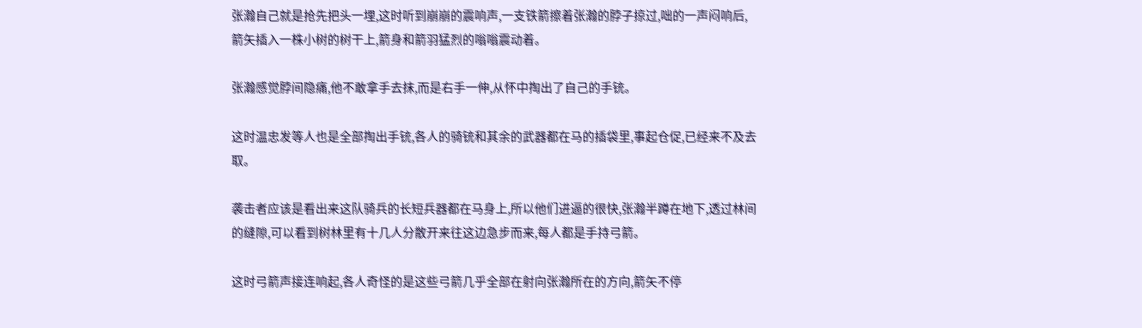张瀚自己就是抢先把头一埋,这时听到崩崩的震响声,一支铁箭擦着张瀚的脖子掠过,咄的一声闷响后,箭矢插入一株小树的树干上,箭身和箭羽猛烈的嗡嗡震动着。

张瀚感觉脖间隐痛,他不敢拿手去抹,而是右手一伸,从怀中掏出了自己的手铳。

这时温忠发等人也是全部掏出手铳,各人的骑铳和其余的武器都在马的插袋里,事起仓促,已经来不及去取。

袭击者应该是看出来这队骑兵的长短兵器都在马身上,所以他们进逼的很快,张瀚半蹲在地下,透过林间的缝隙,可以看到树林里有十几人分散开来往这边急步而来,每人都是手持弓箭。

这时弓箭声接连响起,各人奇怪的是这些弓箭几乎全部在射向张瀚所在的方向,箭矢不停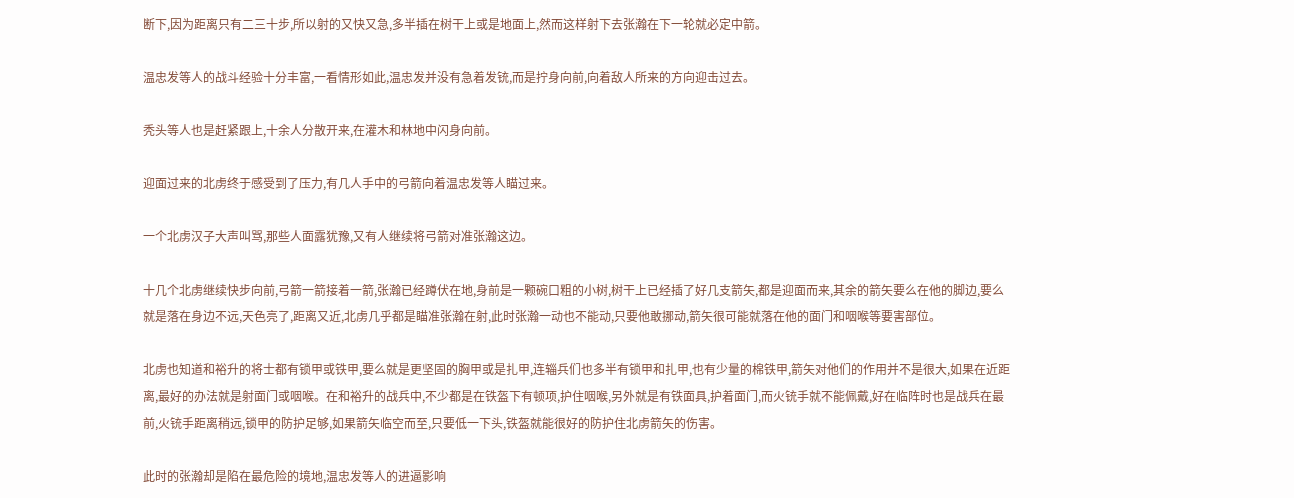断下,因为距离只有二三十步,所以射的又快又急,多半插在树干上或是地面上,然而这样射下去张瀚在下一轮就必定中箭。

温忠发等人的战斗经验十分丰富,一看情形如此,温忠发并没有急着发铳,而是拧身向前,向着敌人所来的方向迎击过去。

秃头等人也是赶紧跟上,十余人分散开来,在灌木和林地中闪身向前。

迎面过来的北虏终于感受到了压力,有几人手中的弓箭向着温忠发等人瞄过来。

一个北虏汉子大声叫骂,那些人面露犹豫,又有人继续将弓箭对准张瀚这边。

十几个北虏继续快步向前,弓箭一箭接着一箭,张瀚已经蹲伏在地,身前是一颗碗口粗的小树,树干上已经插了好几支箭矢,都是迎面而来,其余的箭矢要么在他的脚边,要么就是落在身边不远,天色亮了,距离又近,北虏几乎都是瞄准张瀚在射,此时张瀚一动也不能动,只要他敢挪动,箭矢很可能就落在他的面门和咽喉等要害部位。

北虏也知道和裕升的将士都有锁甲或铁甲,要么就是更坚固的胸甲或是扎甲,连辎兵们也多半有锁甲和扎甲,也有少量的棉铁甲,箭矢对他们的作用并不是很大,如果在近距离,最好的办法就是射面门或咽喉。在和裕升的战兵中,不少都是在铁盔下有顿项,护住咽喉,另外就是有铁面具,护着面门,而火铳手就不能佩戴,好在临阵时也是战兵在最前,火铳手距离稍远,锁甲的防护足够,如果箭矢临空而至,只要低一下头,铁盔就能很好的防护住北虏箭矢的伤害。

此时的张瀚却是陷在最危险的境地,温忠发等人的进逼影响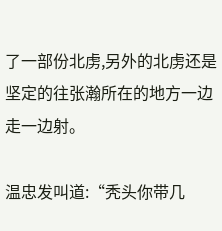了一部份北虏,另外的北虏还是坚定的往张瀚所在的地方一边走一边射。

温忠发叫道:“秃头你带几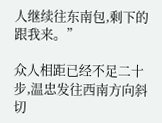人继续往东南包,剩下的跟我来。”

众人相距已经不足二十步,温忠发往西南方向斜切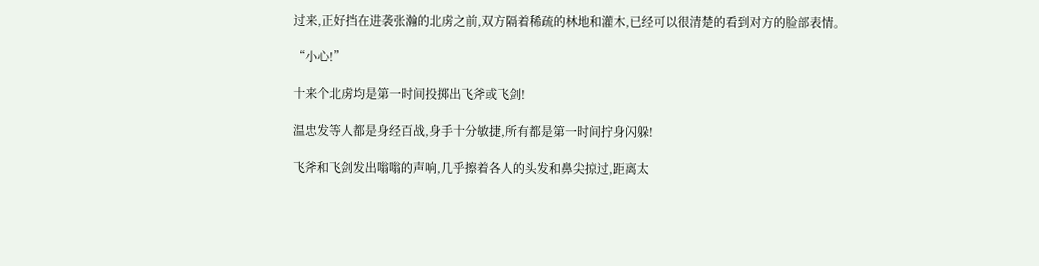过来,正好挡在进袭张瀚的北虏之前,双方隔着稀疏的林地和灌木,已经可以很清楚的看到对方的脸部表情。

“小心!”

十来个北虏均是第一时间投掷出飞斧或飞剑!

温忠发等人都是身经百战,身手十分敏捷,所有都是第一时间拧身闪躲!

飞斧和飞剑发出嗡嗡的声响,几乎擦着各人的头发和鼻尖掠过,距离太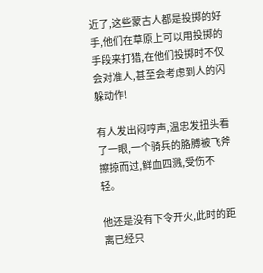近了,这些蒙古人都是投掷的好手,他们在草原上可以用投掷的手段来打猎,在他们投掷时不仅会对准人,甚至会考虑到人的闪躲动作!

有人发出闷哼声,温忠发扭头看了一眼,一个骑兵的胳膊被飞斧擦掠而过,鲜血四溅,受伤不轻。

他还是没有下令开火,此时的距离已经只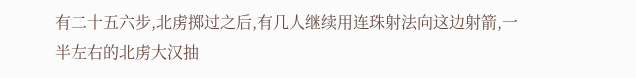有二十五六步,北虏掷过之后,有几人继续用连珠射法向这边射箭,一半左右的北虏大汉抽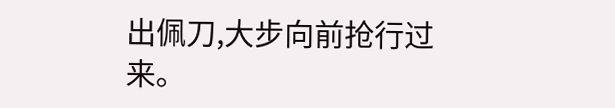出佩刀,大步向前抢行过来。